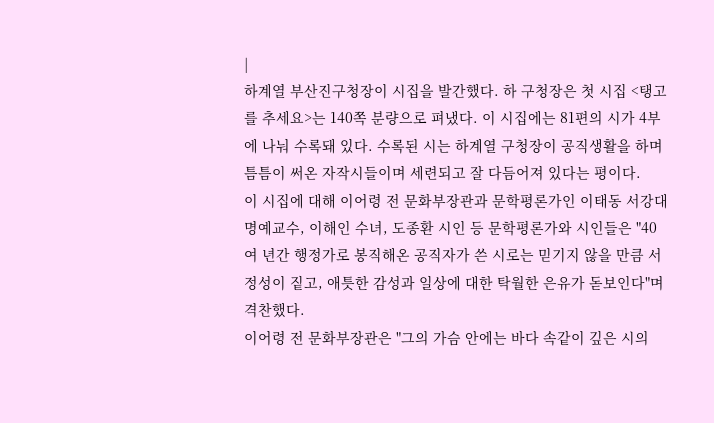|
하계열 부산진구청장이 시집을 발간했다. 하 구청장은 첫 시집 <탱고를 추세요>는 140쪽 분량으로 펴냈다. 이 시집에는 81편의 시가 4부에 나눠 수록돼 있다. 수록된 시는 하계열 구청장이 공직생활을 하며 틈틈이 써온 자작시들이며 세련되고 잘 다듬어져 있다는 평이다.
이 시집에 대해 이어령 전 문화부장관과 문학평론가인 이태동 서강대 명예교수, 이해인 수녀, 도종환 시인 등 문학평론가와 시인들은 "40여 년간 행정가로 봉직해온 공직자가 쓴 시로는 믿기지 않을 만큼 서정성이 짙고, 애틋한 감성과 일상에 대한 탁월한 은유가 돋보인다"며 격찬했다.
이어령 전 문화부장관은 "그의 가슴 안에는 바다 속같이 깊은 시의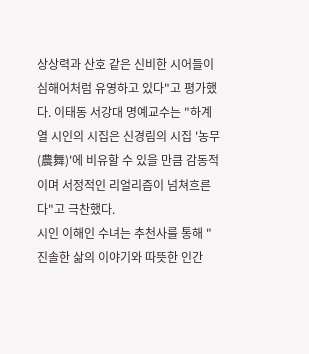상상력과 산호 같은 신비한 시어들이 심해어처럼 유영하고 있다"고 평가했다. 이태동 서강대 명예교수는 "하계열 시인의 시집은 신경림의 시집 '농무(農舞)'에 비유할 수 있을 만큼 감동적이며 서정적인 리얼리즘이 넘쳐흐른다"고 극찬했다.
시인 이해인 수녀는 추천사를 통해 "진솔한 삶의 이야기와 따뜻한 인간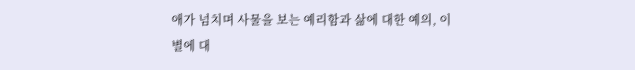애가 넘치며 사물을 보는 예리함과 삶에 대한 예의, 이별에 대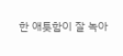한 애틋함이 잘 녹아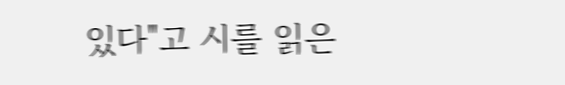있다"고 시를 읽은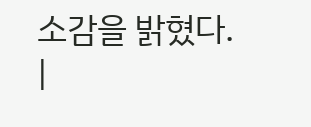소감을 밝혔다.
|